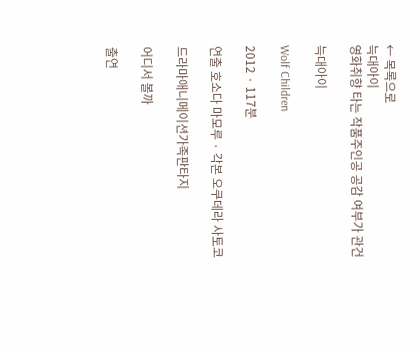← 목록으로
늑대아이
영화취향 타는 작품주인공 공감 여부가 관건

늑대아이

Wolf Children

2012 · 117분

연출 호소다 마모루 · 각본 오쿠데라 사토코

드라마애니메이션가족판타지

어디서 볼까

출연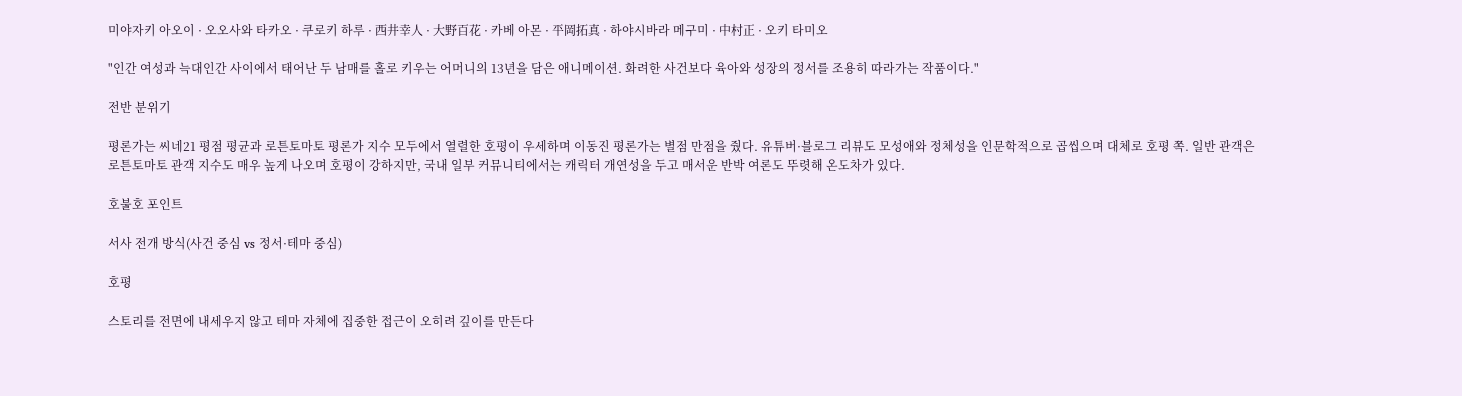미야자키 아오이 · 오오사와 타카오 · 쿠로키 하루 · 西井幸人 · 大野百花 · 카베 아몬 · 平岡拓真 · 하야시바라 메구미 · 中村正 · 오키 타미오

"인간 여성과 늑대인간 사이에서 태어난 두 남매를 홀로 키우는 어머니의 13년을 담은 애니메이션. 화려한 사건보다 육아와 성장의 정서를 조용히 따라가는 작품이다."

전반 분위기

평론가는 씨네21 평점 평균과 로튼토마토 평론가 지수 모두에서 열렬한 호평이 우세하며 이동진 평론가는 별점 만점을 줬다. 유튜버·블로그 리뷰도 모성애와 정체성을 인문학적으로 곱씹으며 대체로 호평 쪽. 일반 관객은 로튼토마토 관객 지수도 매우 높게 나오며 호평이 강하지만, 국내 일부 커뮤니티에서는 캐릭터 개연성을 두고 매서운 반박 여론도 뚜렷해 온도차가 있다.

호불호 포인트

서사 전개 방식(사건 중심 vs 정서·테마 중심)

호평

스토리를 전면에 내세우지 않고 테마 자체에 집중한 접근이 오히려 깊이를 만든다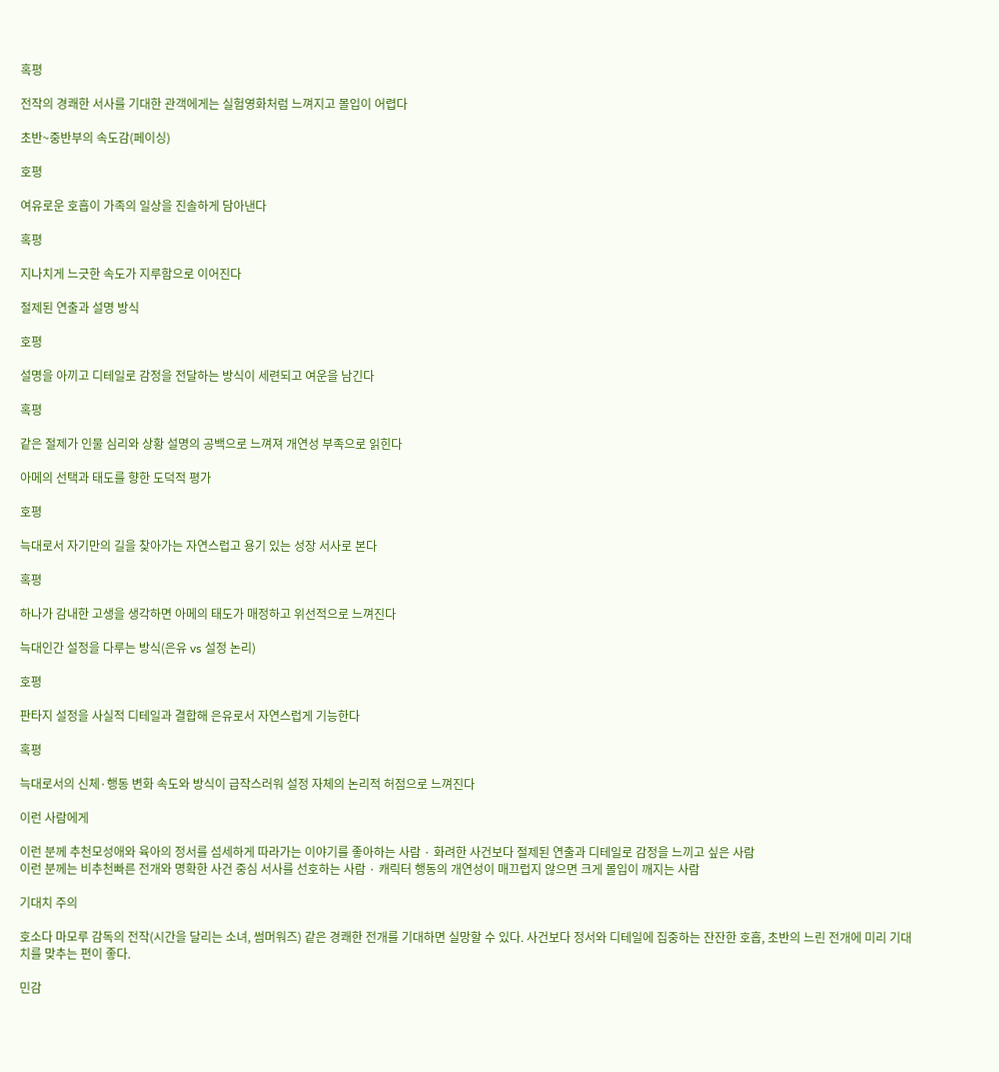혹평

전작의 경쾌한 서사를 기대한 관객에게는 실험영화처럼 느껴지고 몰입이 어렵다

초반~중반부의 속도감(페이싱)

호평

여유로운 호흡이 가족의 일상을 진솔하게 담아낸다

혹평

지나치게 느긋한 속도가 지루함으로 이어진다

절제된 연출과 설명 방식

호평

설명을 아끼고 디테일로 감정을 전달하는 방식이 세련되고 여운을 남긴다

혹평

같은 절제가 인물 심리와 상황 설명의 공백으로 느껴져 개연성 부족으로 읽힌다

아메의 선택과 태도를 향한 도덕적 평가

호평

늑대로서 자기만의 길을 찾아가는 자연스럽고 용기 있는 성장 서사로 본다

혹평

하나가 감내한 고생을 생각하면 아메의 태도가 매정하고 위선적으로 느껴진다

늑대인간 설정을 다루는 방식(은유 vs 설정 논리)

호평

판타지 설정을 사실적 디테일과 결합해 은유로서 자연스럽게 기능한다

혹평

늑대로서의 신체·행동 변화 속도와 방식이 급작스러워 설정 자체의 논리적 허점으로 느껴진다

이런 사람에게

이런 분께 추천모성애와 육아의 정서를 섬세하게 따라가는 이야기를 좋아하는 사람 · 화려한 사건보다 절제된 연출과 디테일로 감정을 느끼고 싶은 사람
이런 분께는 비추천빠른 전개와 명확한 사건 중심 서사를 선호하는 사람 · 캐릭터 행동의 개연성이 매끄럽지 않으면 크게 몰입이 깨지는 사람

기대치 주의

호소다 마모루 감독의 전작(시간을 달리는 소녀, 썸머워즈) 같은 경쾌한 전개를 기대하면 실망할 수 있다. 사건보다 정서와 디테일에 집중하는 잔잔한 호흡, 초반의 느린 전개에 미리 기대치를 맞추는 편이 좋다.

민감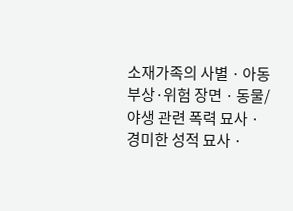소재가족의 사별 · 아동 부상·위험 장면 · 동물/야생 관련 폭력 묘사 · 경미한 성적 묘사 ·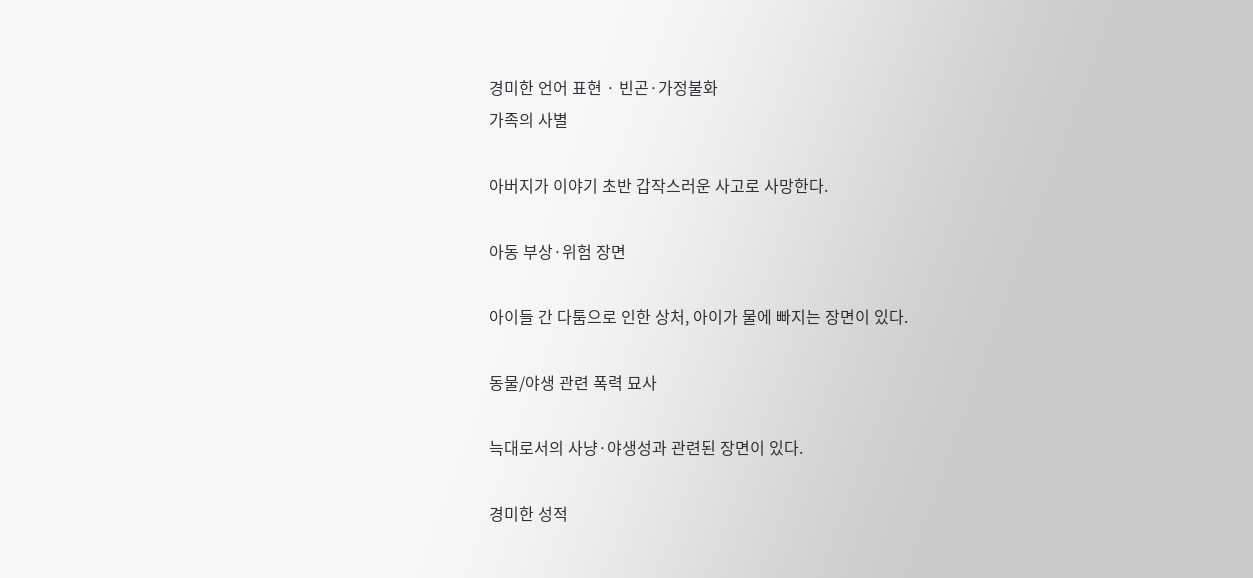경미한 언어 표현 · 빈곤·가정불화
가족의 사별

아버지가 이야기 초반 갑작스러운 사고로 사망한다.

아동 부상·위험 장면

아이들 간 다툼으로 인한 상처, 아이가 물에 빠지는 장면이 있다.

동물/야생 관련 폭력 묘사

늑대로서의 사냥·야생성과 관련된 장면이 있다.

경미한 성적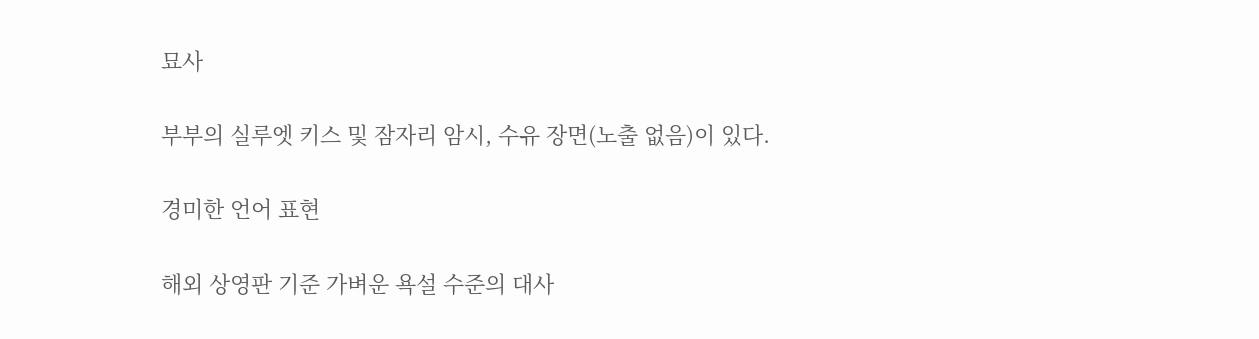묘사

부부의 실루엣 키스 및 잠자리 암시, 수유 장면(노출 없음)이 있다.

경미한 언어 표현

해외 상영판 기준 가벼운 욕설 수준의 대사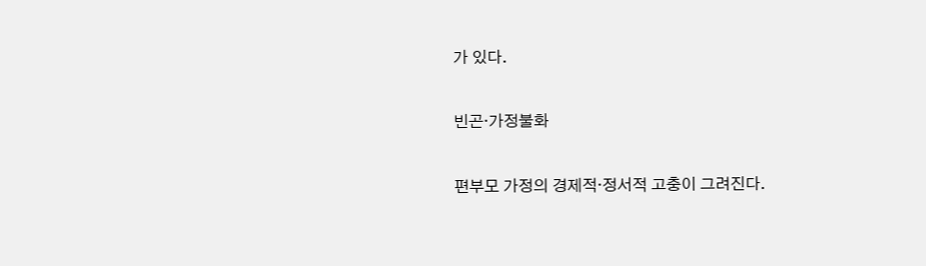가 있다.

빈곤·가정불화

편부모 가정의 경제적·정서적 고충이 그려진다.